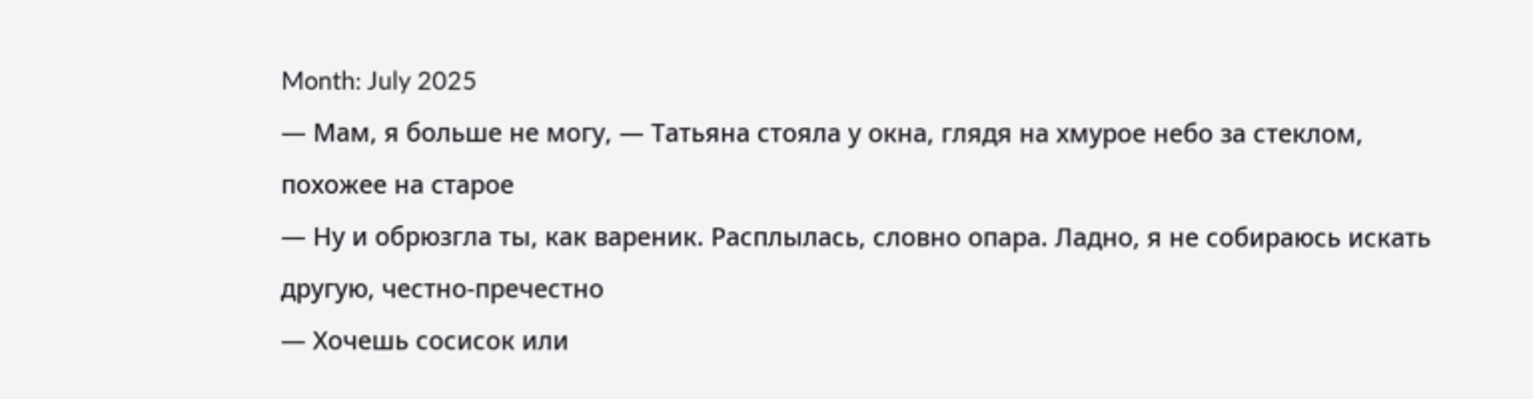Month: July 2025
— Мам, я больше не могу, — Татьяна стояла у окна, глядя на хмурое небо за стеклом, похожее на старое
— Ну и обрюзгла ты, как вареник. Расплылась, словно опара. Ладно, я не собираюсь искать другую, честно-пречестно
— Хочешь сосисок или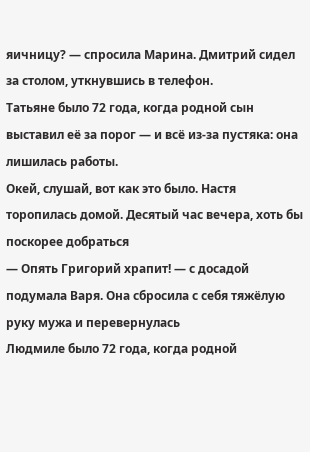яичницу? — спросила Марина. Дмитрий сидел за столом, уткнувшись в телефон.
Татьяне было 72 года, когда родной сын выставил её за порог — и всё из-за пустяка: она лишилась работы.
Окей, слушай, вот как это было. Настя торопилась домой. Десятый час вечера, хоть бы поскорее добраться
— Опять Григорий храпит! — с досадой подумала Варя. Она сбросила с себя тяжёлую руку мужа и перевернулась
Людмиле было 72 года, когда родной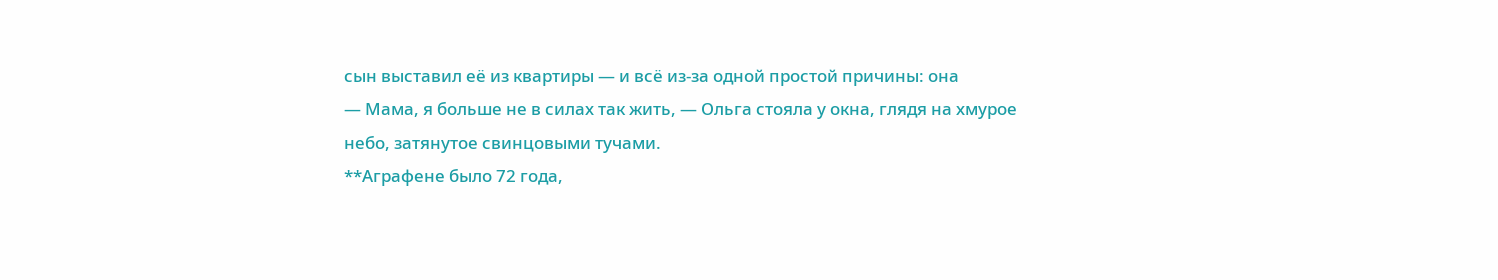сын выставил её из квартиры — и всё из-за одной простой причины: она
— Мама, я больше не в силах так жить, — Ольга стояла у окна, глядя на хмурое небо, затянутое свинцовыми тучами.
**Аграфене было 72 года,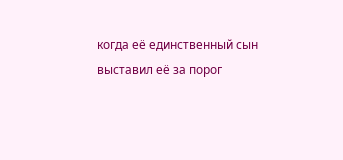когда её единственный сын выставил её за порог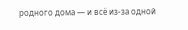родного дома — и всё из-за одной